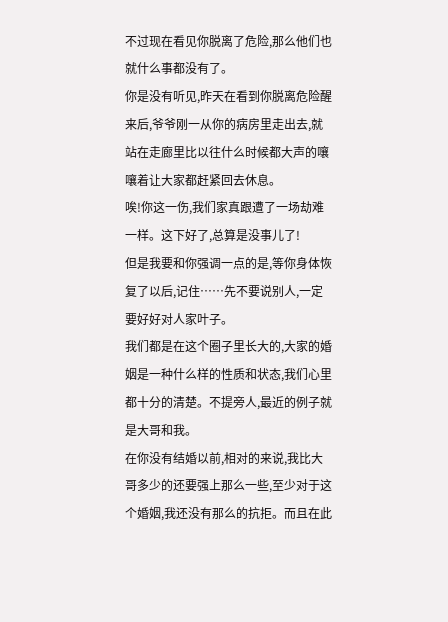不过现在看见你脱离了危险,那么他们也就什么事都没有了。
你是没有听见,昨天在看到你脱离危险醒来后,爷爷刚一从你的病房里走出去,就站在走廊里比以往什么时候都大声的嚷嚷着让大家都赶紧回去休息。
唉!你这一伤,我们家真跟遭了一场劫难一样。这下好了,总算是没事儿了!
但是我要和你强调一点的是,等你身体恢复了以后,记住……先不要说别人,一定要好好对人家叶子。
我们都是在这个圈子里长大的,大家的婚姻是一种什么样的性质和状态,我们心里都十分的清楚。不提旁人,最近的例子就是大哥和我。
在你没有结婚以前,相对的来说,我比大哥多少的还要强上那么一些,至少对于这个婚姻,我还没有那么的抗拒。而且在此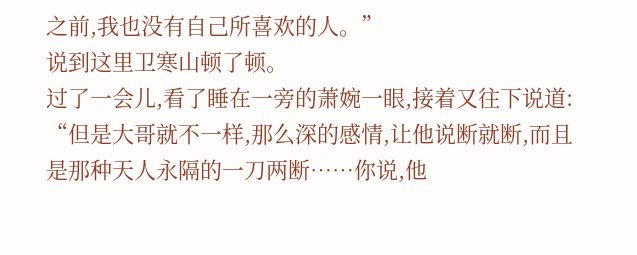之前,我也没有自己所喜欢的人。”
说到这里卫寒山顿了顿。
过了一会儿,看了睡在一旁的萧婉一眼,接着又往下说道:
“但是大哥就不一样,那么深的感情,让他说断就断,而且是那种天人永隔的一刀两断……你说,他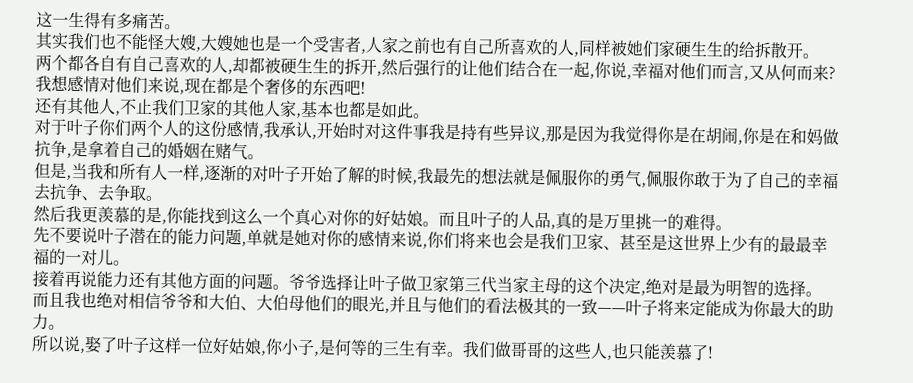这一生得有多痛苦。
其实我们也不能怪大嫂,大嫂她也是一个受害者,人家之前也有自己所喜欢的人,同样被她们家硬生生的给拆散开。
两个都各自有自己喜欢的人,却都被硬生生的拆开,然后强行的让他们结合在一起,你说,幸福对他们而言,又从何而来?我想感情对他们来说,现在都是个奢侈的东西吧!
还有其他人,不止我们卫家的其他人家,基本也都是如此。
对于叶子你们两个人的这份感情,我承认,开始时对这件事我是持有些异议,那是因为我觉得你是在胡闹,你是在和妈做抗争,是拿着自己的婚姻在赌气。
但是,当我和所有人一样,逐渐的对叶子开始了解的时候,我最先的想法就是佩服你的勇气,佩服你敢于为了自己的幸福去抗争、去争取。
然后我更羡慕的是,你能找到这么一个真心对你的好姑娘。而且叶子的人品,真的是万里挑一的难得。
先不要说叶子潜在的能力问题,单就是她对你的感情来说,你们将来也会是我们卫家、甚至是这世界上少有的最最幸福的一对儿。
接着再说能力还有其他方面的问题。爷爷选择让叶子做卫家第三代当家主母的这个决定,绝对是最为明智的选择。
而且我也绝对相信爷爷和大伯、大伯母他们的眼光,并且与他们的看法极其的一致——叶子将来定能成为你最大的助力。
所以说,娶了叶子这样一位好姑娘,你小子,是何等的三生有幸。我们做哥哥的这些人,也只能羡慕了!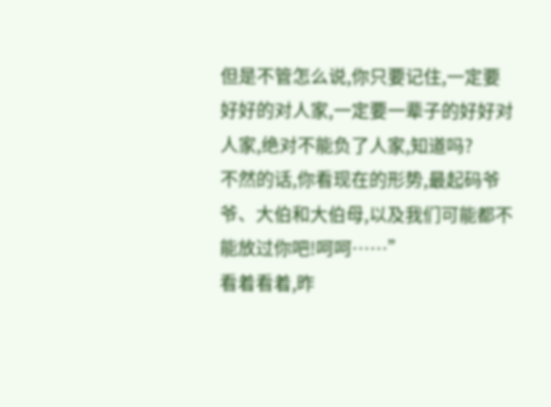但是不管怎么说,你只要记住,一定要好好的对人家,一定要一辈子的好好对人家,绝对不能负了人家,知道吗?
不然的话,你看现在的形势,最起码爷爷、大伯和大伯母,以及我们可能都不能放过你吧!呵呵……”
看着看着,昨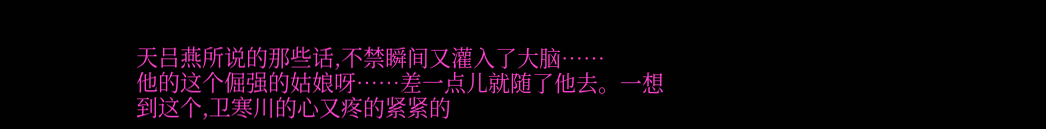天吕燕所说的那些话,不禁瞬间又灌入了大脑……
他的这个倔强的姑娘呀……差一点儿就随了他去。一想到这个,卫寒川的心又疼的紧紧的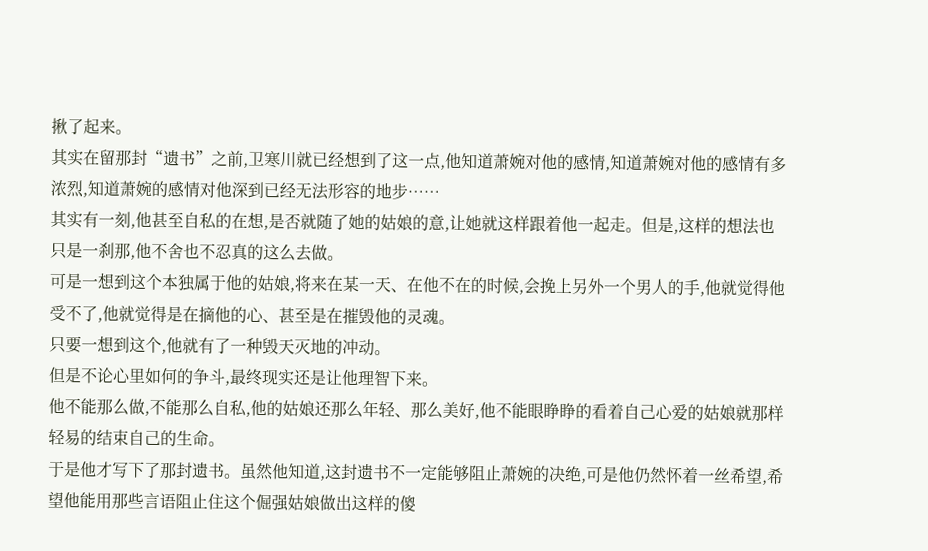揪了起来。
其实在留那封“遗书”之前,卫寒川就已经想到了这一点,他知道萧婉对他的感情,知道萧婉对他的感情有多浓烈,知道萧婉的感情对他深到已经无法形容的地步……
其实有一刻,他甚至自私的在想,是否就随了她的姑娘的意,让她就这样跟着他一起走。但是,这样的想法也只是一刹那,他不舍也不忍真的这么去做。
可是一想到这个本独属于他的姑娘,将来在某一天、在他不在的时候,会挽上另外一个男人的手,他就觉得他受不了,他就觉得是在摘他的心、甚至是在摧毁他的灵魂。
只要一想到这个,他就有了一种毁天灭地的冲动。
但是不论心里如何的争斗,最终现实还是让他理智下来。
他不能那么做,不能那么自私,他的姑娘还那么年轻、那么美好,他不能眼睁睁的看着自己心爱的姑娘就那样轻易的结束自己的生命。
于是他才写下了那封遗书。虽然他知道,这封遗书不一定能够阻止萧婉的决绝,可是他仍然怀着一丝希望,希望他能用那些言语阻止住这个倔强姑娘做出这样的傻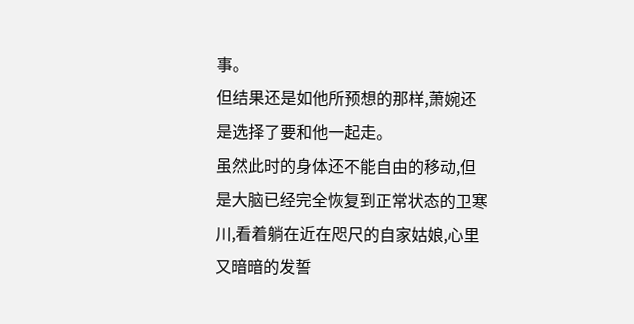事。
但结果还是如他所预想的那样,萧婉还是选择了要和他一起走。
虽然此时的身体还不能自由的移动,但是大脑已经完全恢复到正常状态的卫寒川,看着躺在近在咫尺的自家姑娘,心里又暗暗的发誓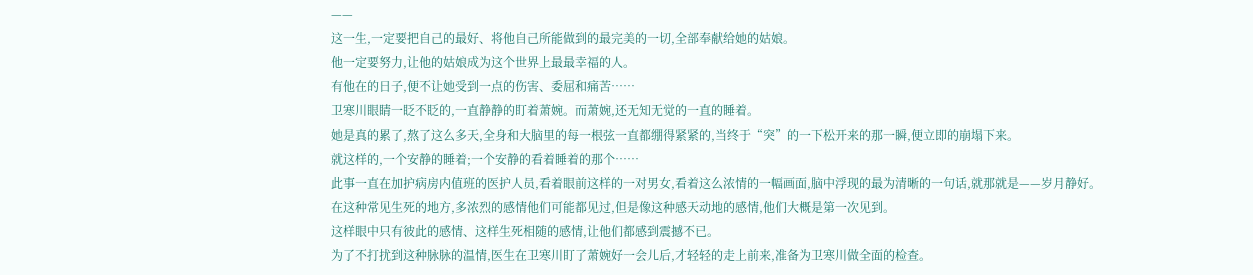——
这一生,一定要把自己的最好、将他自己所能做到的最完美的一切,全部奉献给她的姑娘。
他一定要努力,让他的姑娘成为这个世界上最最幸福的人。
有他在的日子,便不让她受到一点的伤害、委屈和痛苦……
卫寒川眼睛一眨不眨的,一直静静的盯着萧婉。而萧婉,还无知无觉的一直的睡着。
她是真的累了,熬了这么多天,全身和大脑里的每一根弦一直都绷得紧紧的,当终于“突”的一下松开来的那一瞬,便立即的崩塌下来。
就这样的,一个安静的睡着;一个安静的看着睡着的那个……
此事一直在加护病房内值班的医护人员,看着眼前这样的一对男女,看着这么浓情的一幅画面,脑中浮现的最为清晰的一句话,就那就是——岁月静好。
在这种常见生死的地方,多浓烈的感情他们可能都见过,但是像这种感天动地的感情,他们大概是第一次见到。
这样眼中只有彼此的感情、这样生死相随的感情,让他们都感到震撼不已。
为了不打扰到这种脉脉的温情,医生在卫寒川盯了萧婉好一会儿后,才轻轻的走上前来,准备为卫寒川做全面的检查。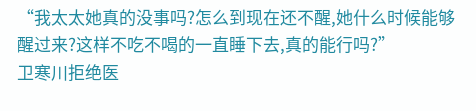“我太太她真的没事吗?怎么到现在还不醒,她什么时候能够醒过来?这样不吃不喝的一直睡下去,真的能行吗?”
卫寒川拒绝医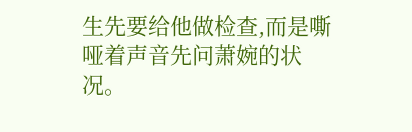生先要给他做检查,而是嘶哑着声音先问萧婉的状况。